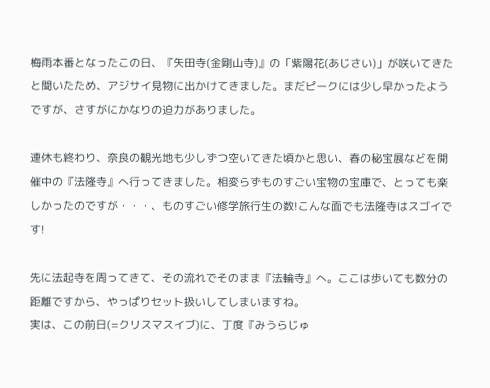梅雨本番となったこの日、『矢田寺(金剛山寺)』の「紫陽花(あじさい)」が咲いてきたと聞いたため、アジサイ見物に出かけてきました。まだピークには少し早かったようですが、さすがにかなりの迫力がありました。

連休も終わり、奈良の観光地も少しずつ空いてきた頃かと思い、春の秘宝展などを開催中の『法隆寺』へ行ってきました。相変らずものすごい宝物の宝庫で、とっても楽しかったのですが・・・、ものすごい修学旅行生の数!こんな面でも法隆寺はスゴイです!

先に法起寺を周ってきて、その流れでそのまま『法輪寺』へ。ここは歩いても数分の距離ですから、やっぱりセット扱いしてしまいますね。
実は、この前日(=クリスマスイブ)に、丁度『みうらじゅ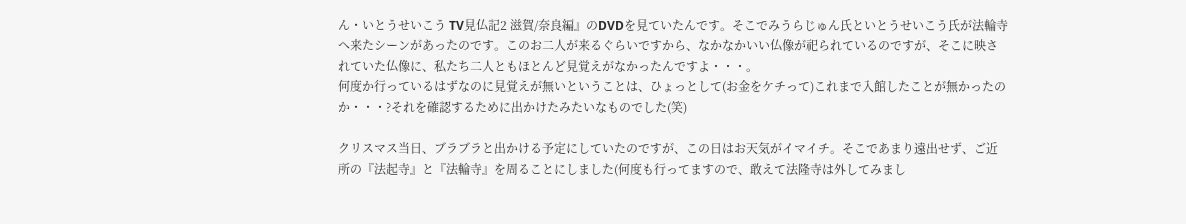ん・いとうせいこう TV見仏記2 滋賀/奈良編』のDVDを見ていたんです。そこでみうらじゅん氏といとうせいこう氏が法輪寺へ来たシーンがあったのです。このお二人が来るぐらいですから、なかなかいい仏像が祀られているのですが、そこに映されていた仏像に、私たち二人ともほとんど見覚えがなかったんですよ・・・。
何度か行っているはずなのに見覚えが無いということは、ひょっとして(お金をケチって)これまで入館したことが無かったのか・・・?それを確認するために出かけたみたいなものでした(笑)

クリスマス当日、ブラブラと出かける予定にしていたのですが、この日はお天気がイマイチ。そこであまり遠出せず、ご近所の『法起寺』と『法輪寺』を周ることにしました(何度も行ってますので、敢えて法隆寺は外してみまし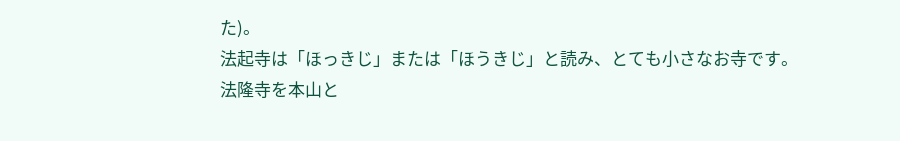た)。
法起寺は「ほっきじ」または「ほうきじ」と読み、とても小さなお寺です。法隆寺を本山と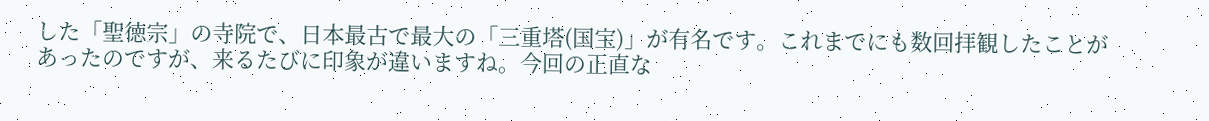した「聖徳宗」の寺院で、日本最古で最大の「三重塔(国宝)」が有名です。これまでにも数回拝観したことがあったのですが、来るたびに印象が違いますね。今回の正直な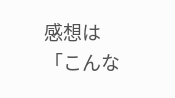感想は「こんな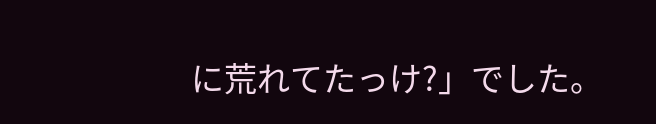に荒れてたっけ?」でした。